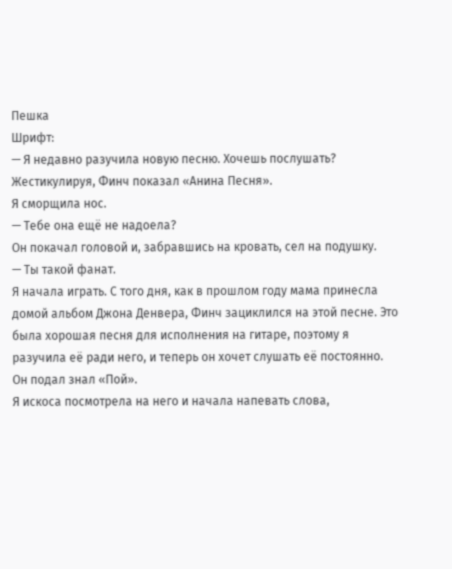Пешка
Шрифт:
— Я недавно разучила новую песню. Хочешь послушать?
Жестикулируя, Финч показал «Анина Песня».
Я сморщила нос.
— Тебе она ещё не надоела?
Он покачал головой и, забравшись на кровать, сел на подушку.
— Ты такой фанат.
Я начала играть. С того дня, как в прошлом году мама принесла домой альбом Джона Денвера, Финч зациклился на этой песне. Это была хорошая песня для исполнения на гитаре, поэтому я разучила её ради него, и теперь он хочет слушать её постоянно.
Он подал знал «Пой».
Я искоса посмотрела на него и начала напевать слова,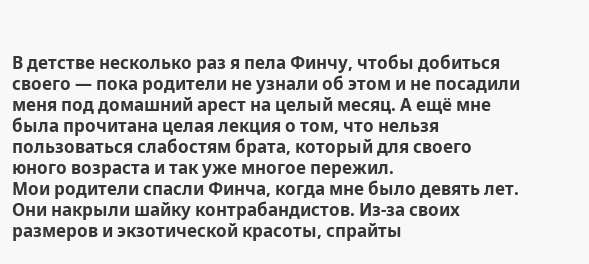В детстве несколько раз я пела Финчу, чтобы добиться своего — пока родители не узнали об этом и не посадили меня под домашний арест на целый месяц. А ещё мне была прочитана целая лекция о том, что нельзя пользоваться слабостям брата, который для своего юного возраста и так уже многое пережил.
Мои родители спасли Финча, когда мне было девять лет. Они накрыли шайку контрабандистов. Из-за своих размеров и экзотической красоты, спрайты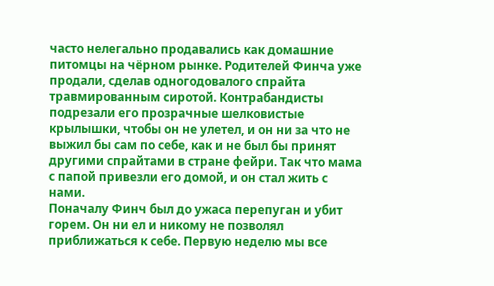часто нелегально продавались как домашние питомцы на чёрном рынке. Родителей Финча уже продали, сделав одногодовалого спрайта травмированным сиротой. Контрабандисты подрезали его прозрачные шелковистые крылышки, чтобы он не улетел, и он ни за что не выжил бы сам по себе, как и не был бы принят другими спрайтами в стране фейри. Так что мама с папой привезли его домой, и он стал жить с нами.
Поначалу Финч был до ужаса перепуган и убит горем. Он ни ел и никому не позволял приближаться к себе. Первую неделю мы все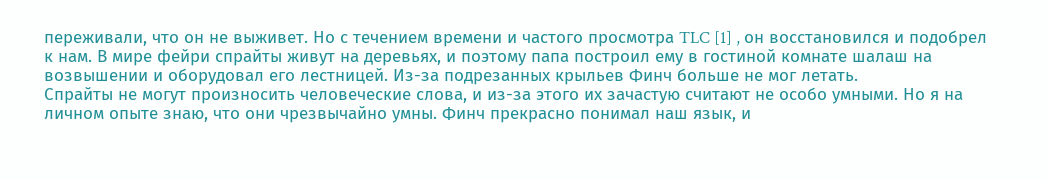переживали, что он не выживет. Но с течением времени и частого просмотра TLC [1] , он восстановился и подобрел к нам. В мире фейри спрайты живут на деревьях, и поэтому папа построил ему в гостиной комнате шалаш на возвышении и оборудовал его лестницей. Из-за подрезанных крыльев Финч больше не мог летать.
Спрайты не могут произносить человеческие слова, и из-за этого их зачастую считают не особо умными. Но я на личном опыте знаю, что они чрезвычайно умны. Финч прекрасно понимал наш язык, и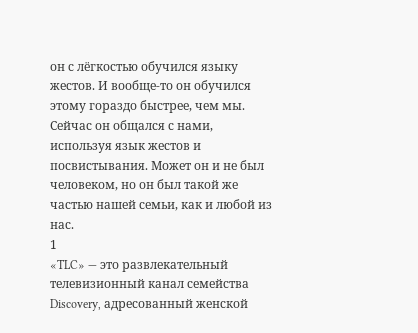он с лёгкостью обучился языку жестов. И вообще-то он обучился этому гораздо быстрее, чем мы. Сейчас он общался с нами, используя язык жестов и посвистывания. Может он и не был человеком, но он был такой же частью нашей семьи, как и любой из нас.
1
«TLC» — это развлекательный телевизионный канал семейства Discovery, адресованный женской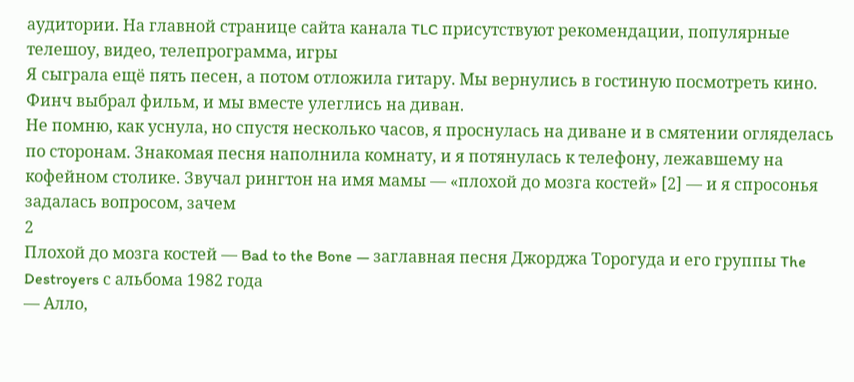аудитории. На главной странице сайта канала TLC присутствуют рекомендации, популярные телешоу, видео, телепрограмма, игры
Я сыграла ещё пять песен, а потом отложила гитару. Мы вернулись в гостиную посмотреть кино. Финч выбрал фильм, и мы вместе улеглись на диван.
Не помню, как уснула, но спустя несколько часов, я проснулась на диване и в смятении огляделась по сторонам. Знакомая песня наполнила комнату, и я потянулась к телефону, лежавшему на кофейном столике. Звучал рингтон на имя мамы — «плохой до мозга костей» [2] — и я спросонья задалась вопросом, зачем
2
Плохой до мозга костей — Bad to the Bone — заглавная песня Джорджа Торогуда и его группы The Destroyers с альбома 1982 года
— Алло,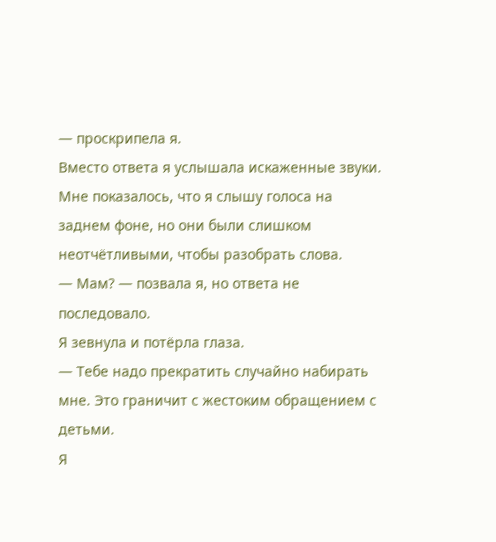— проскрипела я.
Вместо ответа я услышала искаженные звуки. Мне показалось, что я слышу голоса на заднем фоне, но они были слишком неотчётливыми, чтобы разобрать слова.
— Мам? — позвала я, но ответа не последовало.
Я зевнула и потёрла глаза.
— Тебе надо прекратить случайно набирать мне. Это граничит с жестоким обращением с детьми.
Я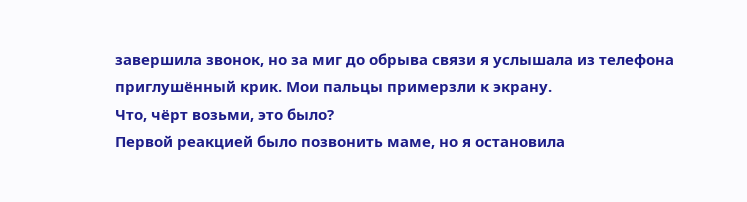завершила звонок, но за миг до обрыва связи я услышала из телефона приглушённый крик. Мои пальцы примерзли к экрану.
Что, чёрт возьми, это было?
Первой реакцией было позвонить маме, но я остановила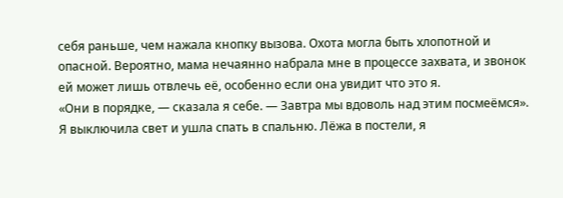себя раньше, чем нажала кнопку вызова. Охота могла быть хлопотной и опасной. Вероятно, мама нечаянно набрала мне в процессе захвата, и звонок ей может лишь отвлечь её, особенно если она увидит что это я.
«Они в порядке, — сказала я себе. — Завтра мы вдоволь над этим посмеёмся».
Я выключила свет и ушла спать в спальню. Лёжа в постели, я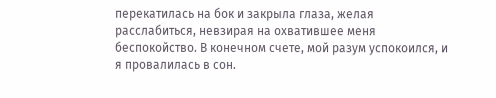перекатилась на бок и закрыла глаза, желая расслабиться, невзирая на охватившее меня беспокойство. В конечном счете, мой разум успокоился, и я провалилась в сон.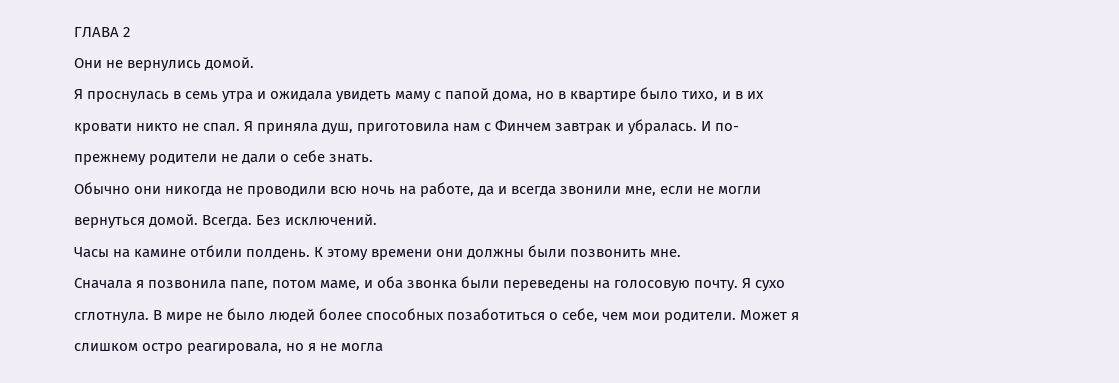ГЛАВА 2
Они не вернулись домой.
Я проснулась в семь утра и ожидала увидеть маму с папой дома, но в квартире было тихо, и в их кровати никто не спал. Я приняла душ, приготовила нам с Финчем завтрак и убралась. И по-прежнему родители не дали о себе знать.
Обычно они никогда не проводили всю ночь на работе, да и всегда звонили мне, если не могли вернуться домой. Всегда. Без исключений.
Часы на камине отбили полдень. К этому времени они должны были позвонить мне.
Сначала я позвонила папе, потом маме, и оба звонка были переведены на голосовую почту. Я сухо сглотнула. В мире не было людей более способных позаботиться о себе, чем мои родители. Может я слишком остро реагировала, но я не могла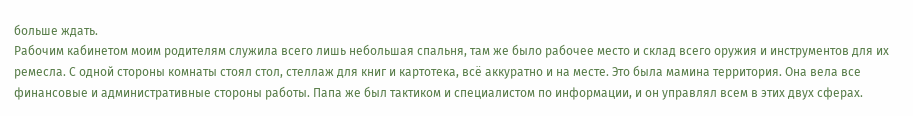больше ждать.
Рабочим кабинетом моим родителям служила всего лишь небольшая спальня, там же было рабочее место и склад всего оружия и инструментов для их ремесла. С одной стороны комнаты стоял стол, стеллаж для книг и картотека, всё аккуратно и на месте. Это была мамина территория. Она вела все финансовые и административные стороны работы. Папа же был тактиком и специалистом по информации, и он управлял всем в этих двух сферах.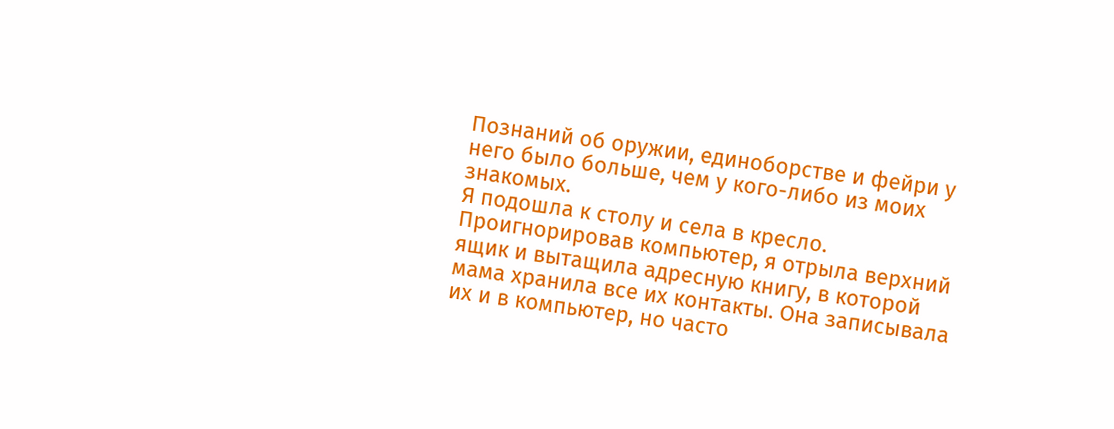Познаний об оружии, единоборстве и фейри у него было больше, чем у кого-либо из моих знакомых.
Я подошла к столу и села в кресло. Проигнорировав компьютер, я отрыла верхний ящик и вытащила адресную книгу, в которой мама хранила все их контакты. Она записывала их и в компьютер, но часто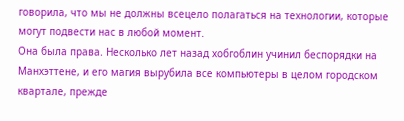говорила, что мы не должны всецело полагаться на технологии, которые могут подвести нас в любой момент.
Она была права. Несколько лет назад хобгоблин учинил беспорядки на Манхэттене, и его магия вырубила все компьютеры в целом городском квартале, прежде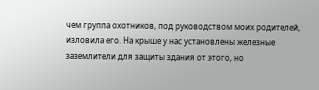чем группа охотников, под руководством моих родителей, изловила его. На крыше у нас установлены железные заземлители для защиты здания от этого, но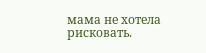мама не хотела рисковать.